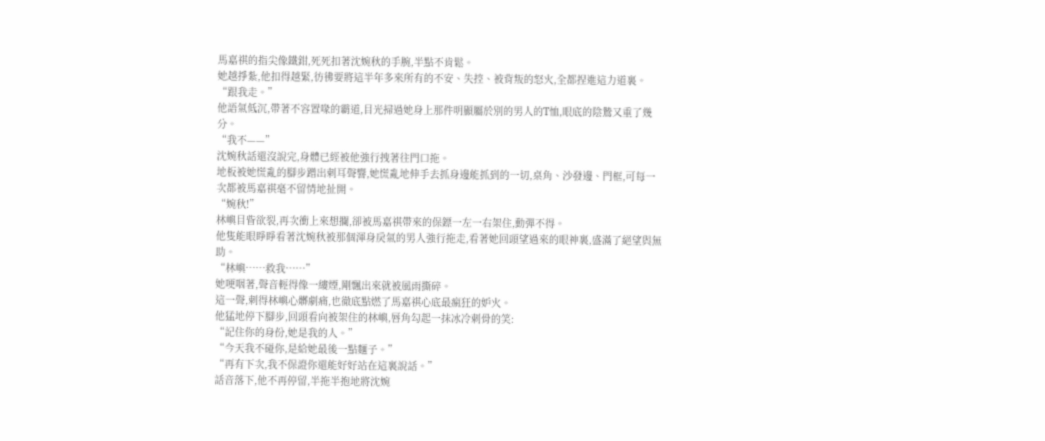馬嘉祺的指尖像鐵鉗,死死扣著沈婉秋的手腕,半點不肯鬆。
她越掙紮,他扣得越緊,彷彿要將這半年多來所有的不安、失控、被背叛的怒火,全都捏進這力道裏。
“跟我走。”
他語氣低沉,帶著不容置喙的霸道,目光掃過她身上那件明顯屬於別的男人的T恤,眼底的陰鷙又重了幾分。
“我不——”
沈婉秋話還沒說完,身體已經被他強行拽著往門口拖。
地板被她慌亂的腳步蹭出刺耳聲響,她慌亂地伸手去抓身邊能抓到的一切,桌角、沙發邊、門框,可每一次都被馬嘉祺毫不留情地扯開。
“婉秋!”
林嶼目眥欲裂,再次衝上來想攔,卻被馬嘉祺帶來的保鏢一左一右架住,動彈不得。
他隻能眼睜睜看著沈婉秋被那個渾身戾氣的男人強行拖走,看著她回頭望過來的眼神裏,盛滿了絕望與無助。
“林嶼……救我……”
她哽咽著,聲音輕得像一縷煙,剛飄出來就被風雨撕碎。
這一聲,刺得林嶼心髒劇痛,也徹底點燃了馬嘉祺心底最瘋狂的妒火。
他猛地停下腳步,回頭看向被架住的林嶼,唇角勾起一抹冰冷刺骨的笑:
“記住你的身份,她是我的人。”
“今天我不碰你,是給她最後一點麵子。”
“再有下次,我不保證你還能好好站在這裏說話。”
話音落下,他不再停留,半拖半抱地將沈婉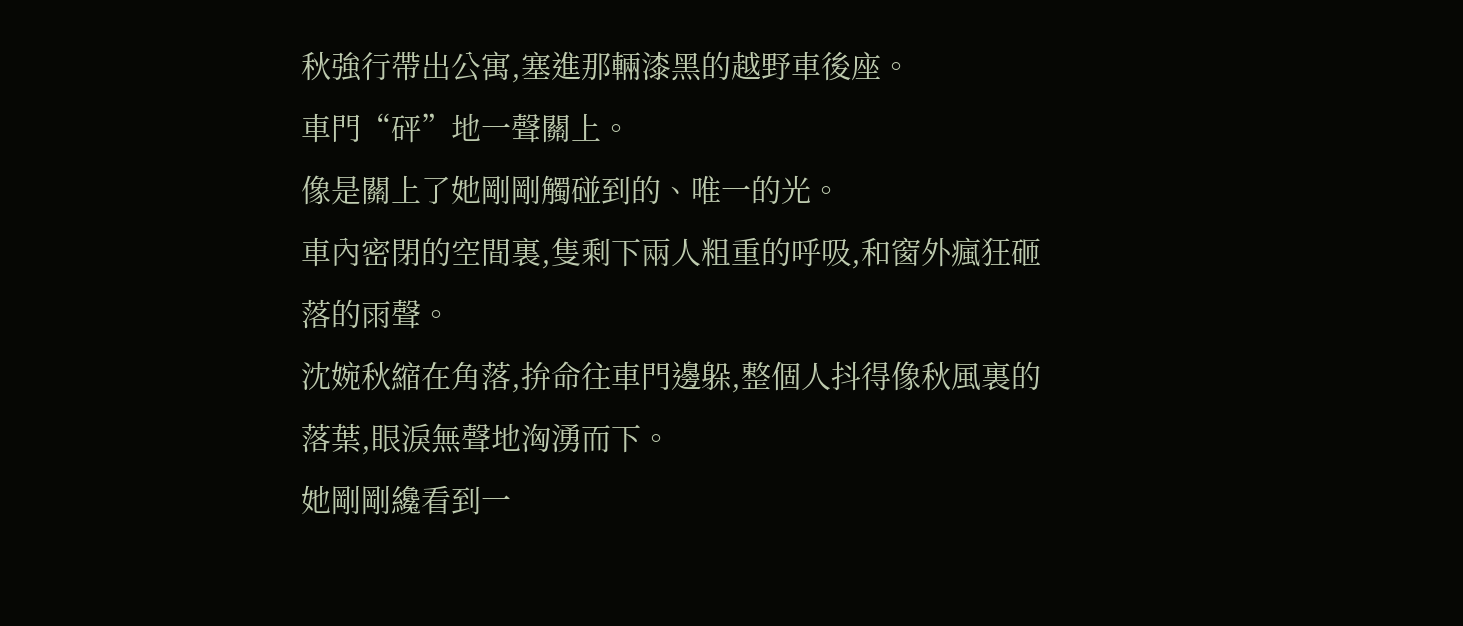秋強行帶出公寓,塞進那輛漆黑的越野車後座。
車門“砰”地一聲關上。
像是關上了她剛剛觸碰到的、唯一的光。
車內密閉的空間裏,隻剩下兩人粗重的呼吸,和窗外瘋狂砸落的雨聲。
沈婉秋縮在角落,拚命往車門邊躲,整個人抖得像秋風裏的落葉,眼淚無聲地洶湧而下。
她剛剛纔看到一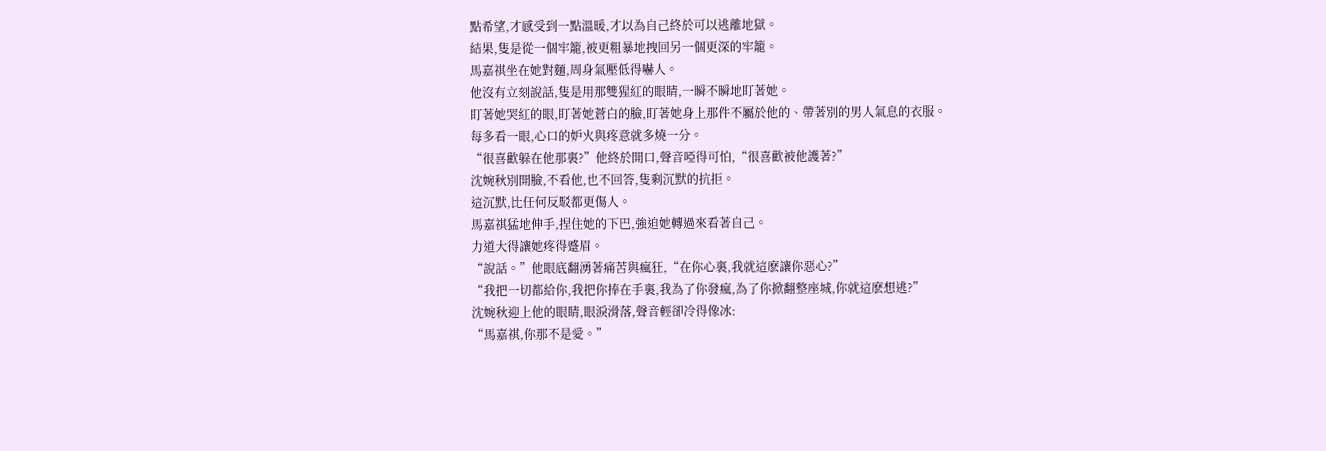點希望,才感受到一點溫暖,才以為自己終於可以逃離地獄。
結果,隻是從一個牢籠,被更粗暴地拽回另一個更深的牢籠。
馬嘉祺坐在她對麵,周身氣壓低得嚇人。
他沒有立刻說話,隻是用那雙猩紅的眼睛,一瞬不瞬地盯著她。
盯著她哭紅的眼,盯著她蒼白的臉,盯著她身上那件不屬於他的、帶著別的男人氣息的衣服。
每多看一眼,心口的妒火與疼意就多燒一分。
“很喜歡躲在他那裏?”他終於開口,聲音啞得可怕,“很喜歡被他護著?”
沈婉秋別開臉,不看他,也不回答,隻剩沉默的抗拒。
這沉默,比任何反駁都更傷人。
馬嘉祺猛地伸手,捏住她的下巴,強迫她轉過來看著自己。
力道大得讓她疼得蹙眉。
“說話。”他眼底翻湧著痛苦與瘋狂,“在你心裏,我就這麽讓你惡心?”
“我把一切都給你,我把你捧在手裏,我為了你發瘋,為了你掀翻整座城,你就這麽想逃?”
沈婉秋迎上他的眼睛,眼淚滑落,聲音輕卻冷得像冰:
“馬嘉祺,你那不是愛。”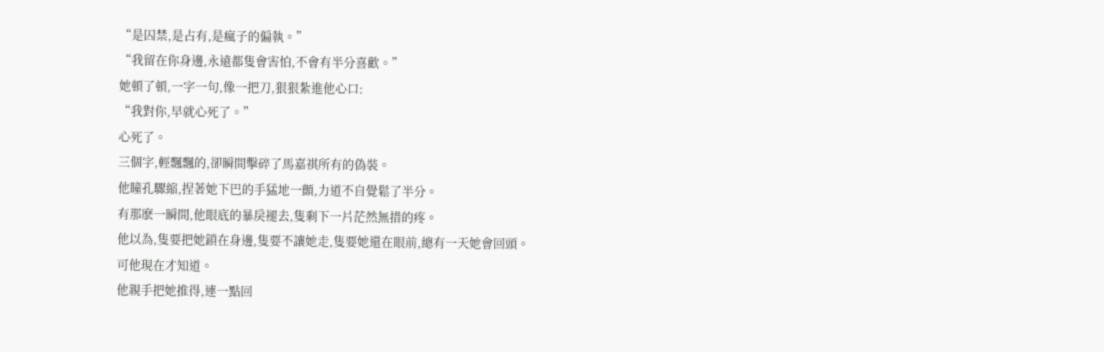“是囚禁,是占有,是瘋子的偏執。”
“我留在你身邊,永遠都隻會害怕,不會有半分喜歡。”
她頓了頓,一字一句,像一把刀,狠狠紮進他心口:
“我對你,早就心死了。”
心死了。
三個字,輕飄飄的,卻瞬間擊碎了馬嘉祺所有的偽裝。
他瞳孔驟縮,捏著她下巴的手猛地一顫,力道不自覺鬆了半分。
有那麽一瞬間,他眼底的暴戾褪去,隻剩下一片茫然無措的疼。
他以為,隻要把她鎖在身邊,隻要不讓她走,隻要她還在眼前,總有一天她會回頭。
可他現在才知道。
他親手把她推得,連一點回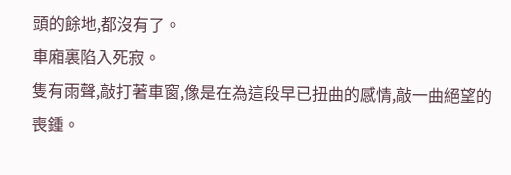頭的餘地,都沒有了。
車廂裏陷入死寂。
隻有雨聲,敲打著車窗,像是在為這段早已扭曲的感情,敲一曲絕望的喪鍾。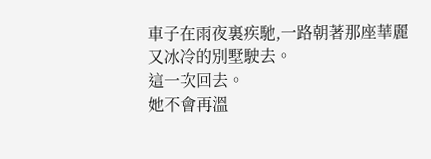車子在雨夜裏疾馳,一路朝著那座華麗又冰冷的別墅駛去。
這一次回去。
她不會再溫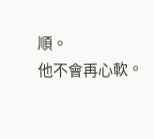順。
他不會再心軟。